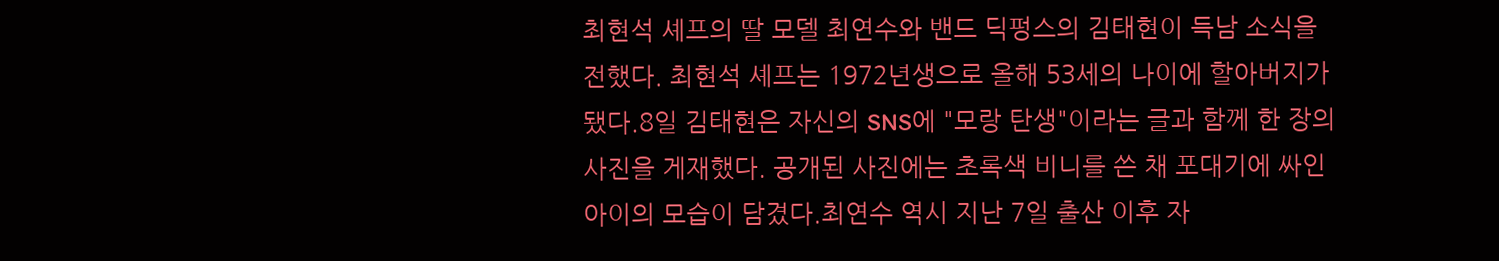최현석 셰프의 딸 모델 최연수와 밴드 딕펑스의 김태현이 득남 소식을 전했다. 최현석 셰프는 1972년생으로 올해 53세의 나이에 할아버지가 됐다.8일 김태현은 자신의 SNS에 "모랑 탄생"이라는 글과 함께 한 장의 사진을 게재했다. 공개된 사진에는 초록색 비니를 쓴 채 포대기에 싸인 아이의 모습이 담겼다.최연수 역시 지난 7일 출산 이후 자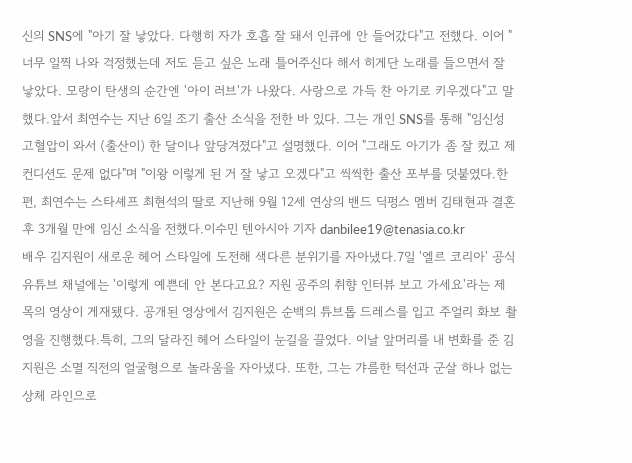신의 SNS에 "아기 잘 낳았다. 다행히 자가 호흡 잘 돼서 인큐에 안 들어갔다"고 전했다. 이어 "너무 일찍 나와 걱정했는데 저도 듣고 싶은 노래 틀어주신다 해서 히게단 노래를 들으면서 잘 낳았다. 모랑이 탄생의 순간엔 '아이 러브'가 나왔다. 사랑으로 가득 찬 아기로 키우겠다"고 말했다.앞서 최연수는 지난 6일 조기 출산 소식을 전한 바 있다. 그는 개인 SNS를 통해 "임신성 고혈압이 와서 (출산이) 한 달이나 앞당겨졌다"고 설명했다. 이어 "그래도 아기가 좀 잘 컸고 제 컨디션도 문제 없다"며 "이왕 이렇게 된 거 잘 낳고 오겠다"고 씩씩한 출산 포부를 덧붙였다.한편, 최연수는 스타셰프 최현석의 딸로 지난해 9월 12세 연상의 밴드 딕펑스 멤버 김태현과 결혼 후 3개월 만에 임신 소식을 전했다.이수민 텐아시아 기자 danbilee19@tenasia.co.kr
배우 김지원이 새로운 헤어 스타일에 도전해 색다른 분위기를 자아냈다.7일 '엘르 코리아' 공식 유튜브 채널에는 '이렇게 예쁜데 안 본다고요? 지원 공주의 취향 인터뷰 보고 가세요'라는 제목의 영상이 게재됐다. 공개된 영상에서 김지원은 순백의 튜브톱 드레스를 입고 주얼리 화보 촬영을 진행했다.특히, 그의 달라진 헤어 스타일이 눈길을 끌었다. 이날 앞머리를 내 변화를 준 김지원은 소멸 직전의 얼굴형으로 놀라움을 자아냈다. 또한, 그는 갸름한 턱선과 군살 하나 없는 상체 라인으로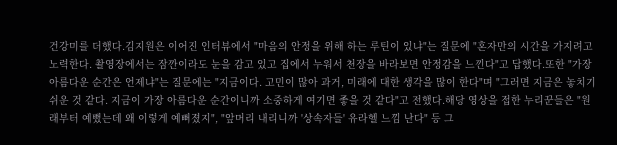건강미를 더했다.김지원은 이어진 인터뷰에서 "마음의 안정을 위해 하는 루틴이 있냐"는 질문에 "혼자만의 시간을 가지려고 노력한다. 촬영장에서는 잠깐이라도 눈을 감고 있고 집에서 누워서 천장을 바라보면 안정감을 느낀다"고 답했다.또한 "가장 아름다운 순간은 언제냐"는 질문에는 "지금이다. 고민이 많아 과거, 미래에 대한 생각을 많이 한다"며 "그러면 지금은 놓치기 쉬운 것 같다. 지금이 가장 아름다운 순간이니까 소중하게 여기면 좋을 것 같다"고 전했다.해당 영상을 접한 누리꾼들은 "원래부터 예뻤는데 왜 이렇게 예뻐졌지", "앞머리 내리니까 '상속자들' 유라헬 느낌 난다" 등 그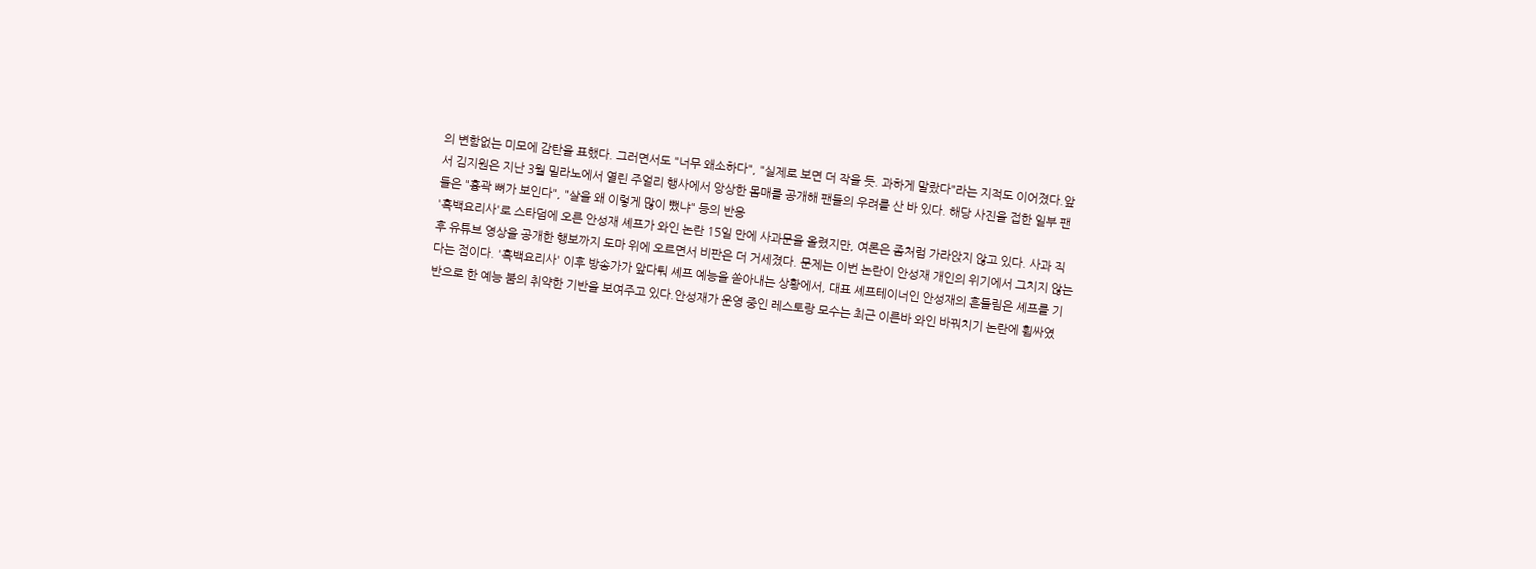의 변함없는 미모에 감탄을 표했다. 그러면서도 "너무 왜소하다", "실제로 보면 더 작을 듯. 과하게 말랐다"라는 지적도 이어졌다.앞서 김지원은 지난 3월 밀라노에서 열린 주얼리 행사에서 앙상한 몸매를 공개해 팬들의 우려를 산 바 있다. 해당 사진을 접한 일부 팬들은 "흉곽 뼈가 보인다", "살을 왜 이렇게 많이 뺐냐" 등의 반응
'흑백요리사'로 스타덤에 오른 안성재 셰프가 와인 논란 15일 만에 사과문을 올렸지만, 여론은 좀처럼 가라앉지 않고 있다. 사과 직후 유튜브 영상을 공개한 행보까지 도마 위에 오르면서 비판은 더 거세졌다. 문제는 이번 논란이 안성재 개인의 위기에서 그치지 않는다는 점이다. '흑백요리사' 이후 방송가가 앞다퉈 셰프 예능을 쏟아내는 상황에서, 대표 셰프테이너인 안성재의 흔들림은 셰프를 기반으로 한 예능 붐의 취약한 기반을 보여주고 있다.안성재가 운영 중인 레스토랑 모수는 최근 이른바 와인 바꿔치기 논란에 휩싸였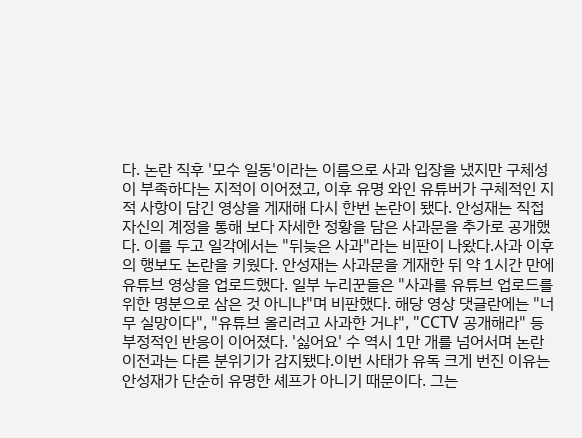다. 논란 직후 '모수 일동'이라는 이름으로 사과 입장을 냈지만 구체성이 부족하다는 지적이 이어졌고, 이후 유명 와인 유튜버가 구체적인 지적 사항이 담긴 영상을 게재해 다시 한번 논란이 됐다. 안성재는 직접 자신의 계정을 통해 보다 자세한 정황을 담은 사과문을 추가로 공개했다. 이를 두고 일각에서는 "뒤늦은 사과"라는 비판이 나왔다.사과 이후의 행보도 논란을 키웠다. 안성재는 사과문을 게재한 뒤 약 1시간 만에 유튜브 영상을 업로드했다. 일부 누리꾼들은 "사과를 유튜브 업로드를 위한 명분으로 삼은 것 아니냐"며 비판했다. 해당 영상 댓글란에는 "너무 실망이다", "유튜브 올리려고 사과한 거냐", "CCTV 공개해라" 등 부정적인 반응이 이어졌다. '싫어요' 수 역시 1만 개를 넘어서며 논란 이전과는 다른 분위기가 감지됐다.이번 사태가 유독 크게 번진 이유는 안성재가 단순히 유명한 셰프가 아니기 때문이다. 그는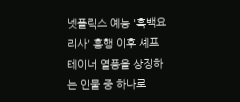넷플릭스 예능 '흑백요리사' 흥행 이후 셰프테이너 열풍을 상징하는 인물 중 하나로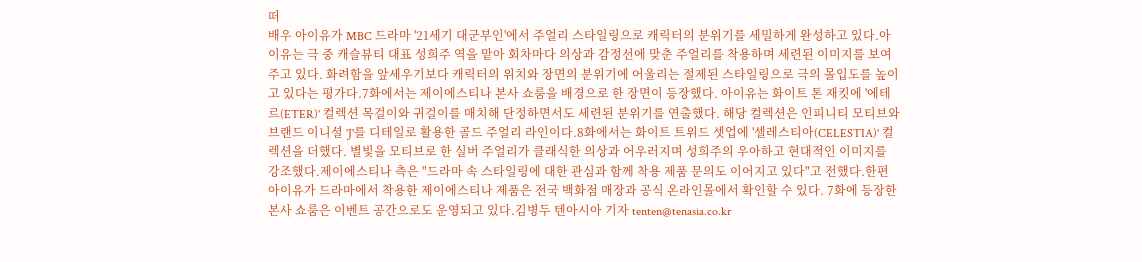떠
배우 아이유가 MBC 드라마 '21세기 대군부인'에서 주얼리 스타일링으로 캐릭터의 분위기를 세밀하게 완성하고 있다.아이유는 극 중 캐슬뷰티 대표 성희주 역을 맡아 회차마다 의상과 감정선에 맞춘 주얼리를 착용하며 세련된 이미지를 보여주고 있다. 화려함을 앞세우기보다 캐릭터의 위치와 장면의 분위기에 어울리는 절제된 스타일링으로 극의 몰입도를 높이고 있다는 평가다.7화에서는 제이에스티나 본사 쇼룸을 배경으로 한 장면이 등장했다. 아이유는 화이트 톤 재킷에 '에테르(ETER)' 컬렉션 목걸이와 귀걸이를 매치해 단정하면서도 세련된 분위기를 연출했다. 해당 컬렉션은 인피니티 모티브와 브랜드 이니셜 'J'를 디테일로 활용한 골드 주얼리 라인이다.8화에서는 화이트 트위드 셋업에 '셀레스티아(CELESTIA)' 컬렉션을 더했다. 별빛을 모티브로 한 실버 주얼리가 클래식한 의상과 어우러지며 성희주의 우아하고 현대적인 이미지를 강조했다.제이에스티나 측은 "드라마 속 스타일링에 대한 관심과 함께 착용 제품 문의도 이어지고 있다"고 전했다.한편 아이유가 드라마에서 착용한 제이에스티나 제품은 전국 백화점 매장과 공식 온라인몰에서 확인할 수 있다. 7화에 등장한 본사 쇼룸은 이벤트 공간으로도 운영되고 있다.김병두 텐아시아 기자 tenten@tenasia.co.kr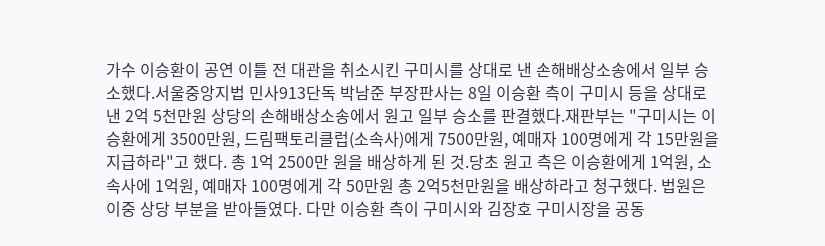가수 이승환이 공연 이틀 전 대관을 취소시킨 구미시를 상대로 낸 손해배상소송에서 일부 승소했다.서울중앙지법 민사913단독 박남준 부장판사는 8일 이승환 측이 구미시 등을 상대로 낸 2억 5천만원 상당의 손해배상소송에서 원고 일부 승소를 판결했다.재판부는 "구미시는 이승환에게 3500만원, 드림팩토리클럽(소속사)에게 7500만원, 예매자 100명에게 각 15만원을 지급하라"고 했다. 총 1억 2500만 원을 배상하게 된 것.당초 원고 측은 이승환에게 1억원, 소속사에 1억원, 예매자 100명에게 각 50만원 총 2억5천만원을 배상하라고 청구했다. 법원은 이중 상당 부분을 받아들였다. 다만 이승환 측이 구미시와 김장호 구미시장을 공동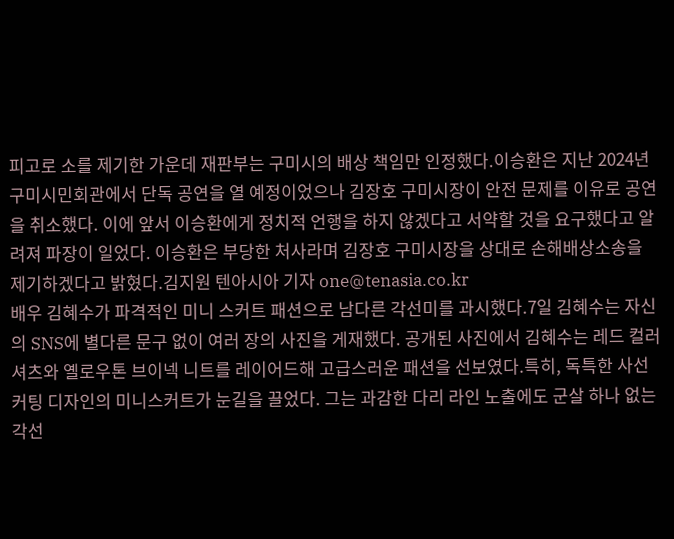피고로 소를 제기한 가운데 재판부는 구미시의 배상 책임만 인정했다.이승환은 지난 2024년 구미시민회관에서 단독 공연을 열 예정이었으나 김장호 구미시장이 안전 문제를 이유로 공연을 취소했다. 이에 앞서 이승환에게 정치적 언행을 하지 않겠다고 서약할 것을 요구했다고 알려져 파장이 일었다. 이승환은 부당한 처사라며 김장호 구미시장을 상대로 손해배상소송을 제기하겠다고 밝혔다.김지원 텐아시아 기자 one@tenasia.co.kr
배우 김혜수가 파격적인 미니 스커트 패션으로 남다른 각선미를 과시했다.7일 김혜수는 자신의 SNS에 별다른 문구 없이 여러 장의 사진을 게재했다. 공개된 사진에서 김혜수는 레드 컬러 셔츠와 옐로우톤 브이넥 니트를 레이어드해 고급스러운 패션을 선보였다.특히, 독특한 사선 커팅 디자인의 미니스커트가 눈길을 끌었다. 그는 과감한 다리 라인 노출에도 군살 하나 없는 각선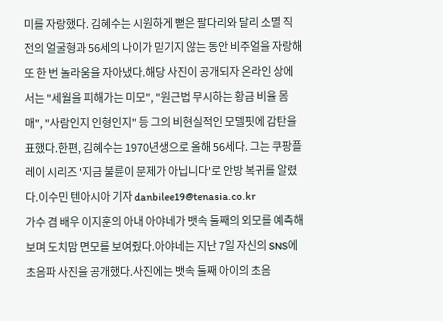미를 자랑했다. 김혜수는 시원하게 뻗은 팔다리와 달리 소멸 직전의 얼굴형과 56세의 나이가 믿기지 않는 동안 비주얼을 자랑해 또 한 번 놀라움을 자아냈다.해당 사진이 공개되자 온라인 상에서는 "세월을 피해가는 미모", "원근법 무시하는 황금 비율 몸매", "사람인지 인형인지" 등 그의 비현실적인 모델핏에 감탄을 표했다.한편, 김혜수는 1970년생으로 올해 56세다. 그는 쿠팡플레이 시리즈 '지금 불륜이 문제가 아닙니다'로 안방 복귀를 알렸다.이수민 텐아시아 기자 danbilee19@tenasia.co.kr
가수 겸 배우 이지훈의 아내 아야네가 뱃속 둘째의 외모를 예측해보며 도치맘 면모를 보여줬다.아야네는 지난 7일 자신의 SNS에 초음파 사진을 공개했다.사진에는 뱃속 둘째 아이의 초음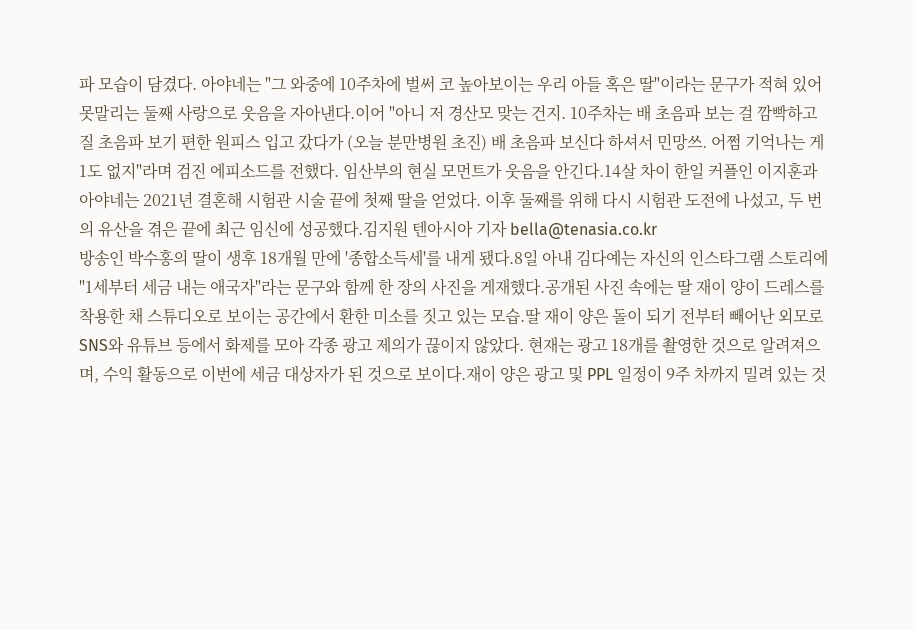파 모습이 담겼다. 아야네는 "그 와중에 10주차에 벌써 코 높아보이는 우리 아들 혹은 딸"이라는 문구가 적혀 있어 못말리는 둘째 사랑으로 웃음을 자아낸다.이어 "아니 저 경산모 맞는 건지. 10주차는 배 초음파 보는 걸 깜빡하고 질 초음파 보기 편한 원피스 입고 갔다가 (오늘 분만병원 초진) 배 초음파 보신다 하셔서 민망쓰. 어쩜 기억나는 게 1도 없지"라며 검진 에피소드를 전했다. 임산부의 현실 모먼트가 웃음을 안긴다.14살 차이 한일 커플인 이지훈과 아야네는 2021년 결혼해 시험관 시술 끝에 첫째 딸을 얻었다. 이후 둘째를 위해 다시 시험관 도전에 나섰고, 두 번의 유산을 겪은 끝에 최근 임신에 성공했다.김지원 텐아시아 기자 bella@tenasia.co.kr
방송인 박수홍의 딸이 생후 18개월 만에 '종합소득세'를 내게 됐다.8일 아내 김다예는 자신의 인스타그램 스토리에 "1세부터 세금 내는 애국자"라는 문구와 함께 한 장의 사진을 게재했다.공개된 사진 속에는 딸 재이 양이 드레스를 착용한 채 스튜디오로 보이는 공간에서 환한 미소를 짓고 있는 모습.딸 재이 양은 돌이 되기 전부터 빼어난 외모로 SNS와 유튜브 등에서 화제를 모아 각종 광고 제의가 끊이지 않았다. 현재는 광고 18개를 촬영한 것으로 알려져으며, 수익 활동으로 이번에 세금 대상자가 된 것으로 보이다.재이 양은 광고 및 PPL 일정이 9주 차까지 밀려 있는 것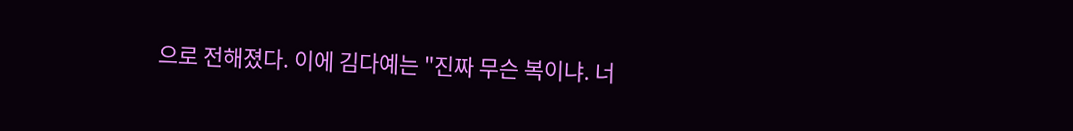으로 전해졌다. 이에 김다예는 "진짜 무슨 복이냐. 너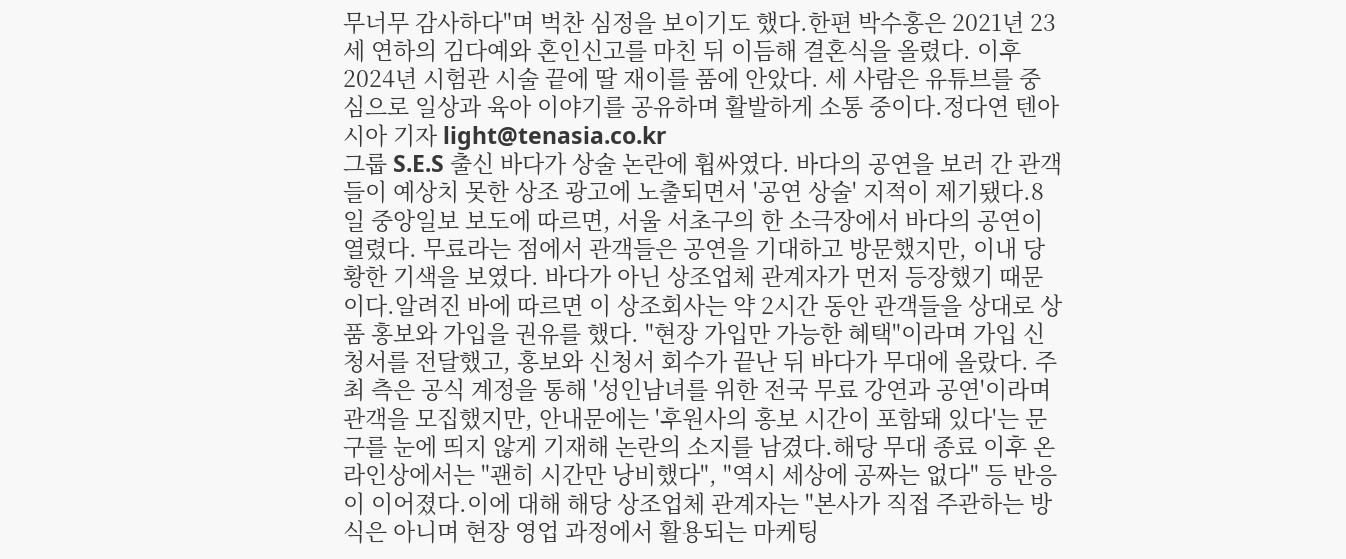무너무 감사하다"며 벅찬 심정을 보이기도 했다.한편 박수홍은 2021년 23세 연하의 김다예와 혼인신고를 마친 뒤 이듬해 결혼식을 올렸다. 이후 2024년 시험관 시술 끝에 딸 재이를 품에 안았다. 세 사람은 유튜브를 중심으로 일상과 육아 이야기를 공유하며 활발하게 소통 중이다.정다연 텐아시아 기자 light@tenasia.co.kr
그룹 S.E.S 출신 바다가 상술 논란에 휩싸였다. 바다의 공연을 보러 간 관객들이 예상치 못한 상조 광고에 노출되면서 '공연 상술' 지적이 제기됐다.8일 중앙일보 보도에 따르면, 서울 서초구의 한 소극장에서 바다의 공연이 열렸다. 무료라는 점에서 관객들은 공연을 기대하고 방문했지만, 이내 당황한 기색을 보였다. 바다가 아닌 상조업체 관계자가 먼저 등장했기 때문이다.알려진 바에 따르면 이 상조회사는 약 2시간 동안 관객들을 상대로 상품 홍보와 가입을 권유를 했다. "현장 가입만 가능한 혜택"이라며 가입 신청서를 전달했고, 홍보와 신청서 회수가 끝난 뒤 바다가 무대에 올랐다. 주최 측은 공식 계정을 통해 '성인남녀를 위한 전국 무료 강연과 공연'이라며 관객을 모집했지만, 안내문에는 '후원사의 홍보 시간이 포함돼 있다'는 문구를 눈에 띄지 않게 기재해 논란의 소지를 남겼다.해당 무대 종료 이후 온라인상에서는 "괜히 시간만 낭비했다", "역시 세상에 공짜는 없다" 등 반응이 이어졌다.이에 대해 해당 상조업체 관계자는 "본사가 직접 주관하는 방식은 아니며 현장 영업 과정에서 활용되는 마케팅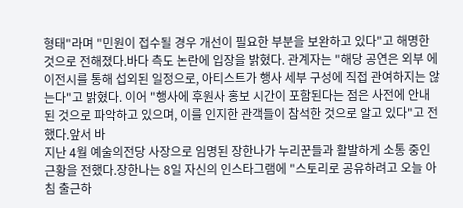형태"라며 "민원이 접수될 경우 개선이 필요한 부분을 보완하고 있다"고 해명한 것으로 전해졌다.바다 측도 논란에 입장을 밝혔다. 관계자는 "해당 공연은 외부 에이전시를 통해 섭외된 일정으로, 아티스트가 행사 세부 구성에 직접 관여하지는 않는다"고 밝혔다. 이어 "행사에 후원사 홍보 시간이 포함된다는 점은 사전에 안내된 것으로 파악하고 있으며, 이를 인지한 관객들이 참석한 것으로 알고 있다"고 전했다.앞서 바
지난 4월 예술의전당 사장으로 임명된 장한나가 누리꾼들과 활발하게 소통 중인 근황을 전했다.장한나는 8일 자신의 인스타그램에 "스토리로 공유하려고 오늘 아침 출근하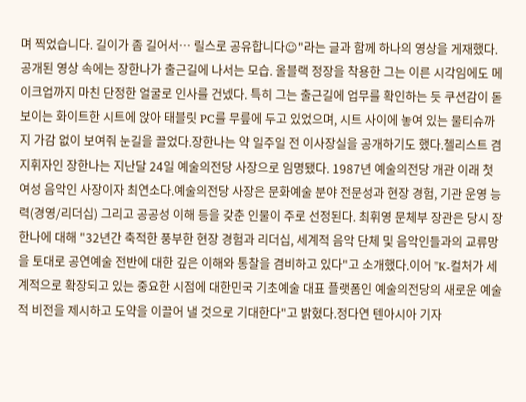며 찍었습니다. 길이가 좀 길어서… 릴스로 공유합니다☺"라는 글과 함께 하나의 영상을 게재했다.공개된 영상 속에는 장한나가 출근길에 나서는 모습. 올블랙 정장을 착용한 그는 이른 시각임에도 메이크업까지 마친 단정한 얼굴로 인사를 건넸다. 특히 그는 출근길에 업무를 확인하는 듯 쿠션감이 돋보이는 화이트한 시트에 앉아 태블릿 PC를 무릎에 두고 있었으며, 시트 사이에 놓여 있는 물티슈까지 가감 없이 보여줘 눈길을 끌었다.장한나는 약 일주일 전 이사장실을 공개하기도 했다.첼리스트 겸 지휘자인 장한나는 지난달 24일 예술의전당 사장으로 임명됐다. 1987년 예술의전당 개관 이래 첫 여성 음악인 사장이자 최연소다.예술의전당 사장은 문화예술 분야 전문성과 현장 경험, 기관 운영 능력(경영/리더십) 그리고 공공성 이해 등을 갖춘 인물이 주로 선정된다. 최휘영 문체부 장관은 당시 장한나에 대해 "32년간 축적한 풍부한 현장 경험과 리더십, 세계적 음악 단체 및 음악인들과의 교류망을 토대로 공연예술 전반에 대한 깊은 이해와 통찰을 겸비하고 있다"고 소개했다.이어 "K-컬처가 세계적으로 확장되고 있는 중요한 시점에 대한민국 기초예술 대표 플랫폼인 예술의전당의 새로운 예술적 비전을 제시하고 도약을 이끌어 낼 것으로 기대한다"고 밝혔다.정다연 텐아시아 기자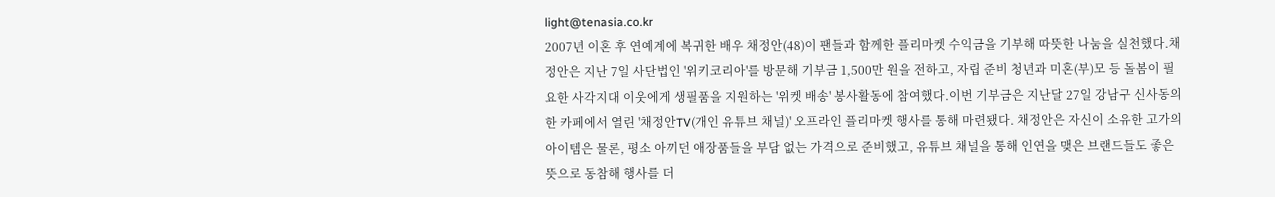light@tenasia.co.kr
2007년 이혼 후 연예계에 복귀한 배우 채정안(48)이 팬들과 함께한 플리마켓 수익금을 기부해 따뜻한 나눔을 실천했다.채정안은 지난 7일 사단법인 '위키코리아'를 방문해 기부금 1,500만 원을 전하고, 자립 준비 청년과 미혼(부)모 등 돌봄이 필요한 사각지대 이웃에게 생필품을 지원하는 '위켓 배송' 봉사활동에 참여했다.이번 기부금은 지난달 27일 강남구 신사동의 한 카페에서 열린 '채정안TV(개인 유튜브 채널)' 오프라인 플리마켓 행사를 통해 마련됐다. 채정안은 자신이 소유한 고가의 아이템은 물론, 평소 아끼던 애장품들을 부담 없는 가격으로 준비했고, 유튜브 채널을 통해 인연을 맺은 브랜드들도 좋은 뜻으로 동참해 행사를 더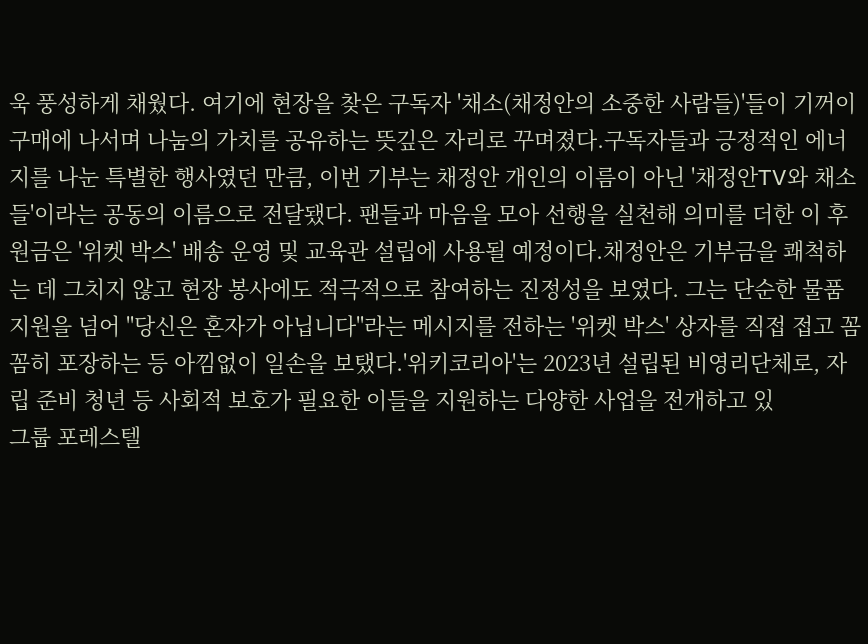욱 풍성하게 채웠다. 여기에 현장을 찾은 구독자 '채소(채정안의 소중한 사람들)'들이 기꺼이 구매에 나서며 나눔의 가치를 공유하는 뜻깊은 자리로 꾸며졌다.구독자들과 긍정적인 에너지를 나눈 특별한 행사였던 만큼, 이번 기부는 채정안 개인의 이름이 아닌 '채정안TV와 채소들'이라는 공동의 이름으로 전달됐다. 팬들과 마음을 모아 선행을 실천해 의미를 더한 이 후원금은 '위켓 박스' 배송 운영 및 교육관 설립에 사용될 예정이다.채정안은 기부금을 쾌척하는 데 그치지 않고 현장 봉사에도 적극적으로 참여하는 진정성을 보였다. 그는 단순한 물품 지원을 넘어 "당신은 혼자가 아닙니다"라는 메시지를 전하는 '위켓 박스' 상자를 직접 접고 꼼꼼히 포장하는 등 아낌없이 일손을 보탰다.'위키코리아'는 2023년 설립된 비영리단체로, 자립 준비 청년 등 사회적 보호가 필요한 이들을 지원하는 다양한 사업을 전개하고 있
그룹 포레스텔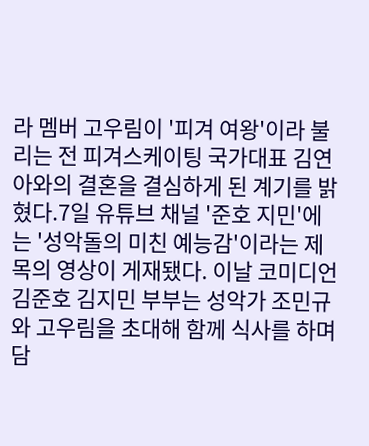라 멤버 고우림이 '피겨 여왕'이라 불리는 전 피겨스케이팅 국가대표 김연아와의 결혼을 결심하게 된 계기를 밝혔다.7일 유튜브 채널 '준호 지민'에는 '성악돌의 미친 예능감'이라는 제목의 영상이 게재됐다. 이날 코미디언 김준호 김지민 부부는 성악가 조민규와 고우림을 초대해 함께 식사를 하며 담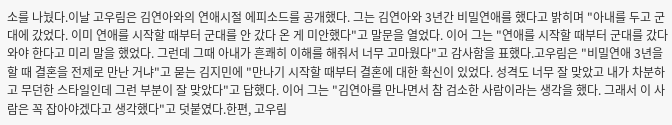소를 나눴다.이날 고우림은 김연아와의 연애시절 에피소드를 공개했다. 그는 김연아와 3년간 비밀연애를 했다고 밝히며 "아내를 두고 군대에 갔었다. 이미 연애를 시작할 때부터 군대를 안 갔다 온 게 미안했다"고 말문을 열었다. 이어 그는 "연애를 시작할 때부터 군대를 갔다와야 한다고 미리 말을 했었다. 그런데 그때 아내가 흔쾌히 이해를 해줘서 너무 고마웠다"고 감사함을 표했다.고우림은 "비밀연애 3년을 할 때 결혼을 전제로 만난 거냐"고 묻는 김지민에 "만나기 시작할 때부터 결혼에 대한 확신이 있었다. 성격도 너무 잘 맞았고 내가 차분하고 무던한 스타일인데 그런 부분이 잘 맞았다"고 답했다. 이어 그는 "김연아를 만나면서 참 검소한 사람이라는 생각을 했다. 그래서 이 사람은 꼭 잡아야겠다고 생각했다"고 덧붙였다.한편, 고우림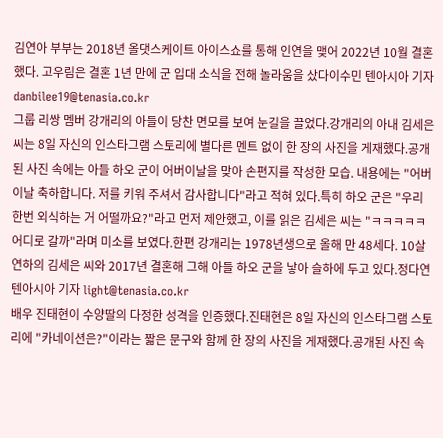김연아 부부는 2018년 올댓스케이트 아이스쇼를 통해 인연을 맺어 2022년 10월 결혼했다. 고우림은 결혼 1년 만에 군 입대 소식을 전해 놀라움을 샀다이수민 텐아시아 기자 danbilee19@tenasia.co.kr
그룹 리쌍 멤버 강개리의 아들이 당찬 면모를 보여 눈길을 끌었다.강개리의 아내 김세은 씨는 8일 자신의 인스타그램 스토리에 별다른 멘트 없이 한 장의 사진을 게재했다.공개된 사진 속에는 아들 하오 군이 어버이날을 맞아 손편지를 작성한 모습. 내용에는 "어버이날 축하합니다. 저를 키워 주셔서 감사합니다"라고 적혀 있다.특히 하오 군은 "우리 한번 외식하는 거 어떨까요?"라고 먼저 제안했고, 이를 읽은 김세은 씨는 "ㅋㅋㅋㅋㅋ 어디로 갈까"라며 미소를 보였다.한편 강개리는 1978년생으로 올해 만 48세다. 10살 연하의 김세은 씨와 2017년 결혼해 그해 아들 하오 군을 낳아 슬하에 두고 있다.정다연 텐아시아 기자 light@tenasia.co.kr
배우 진태현이 수양딸의 다정한 성격을 인증했다.진태현은 8일 자신의 인스타그램 스토리에 "카네이션은?"이라는 짧은 문구와 함께 한 장의 사진을 게재했다.공개된 사진 속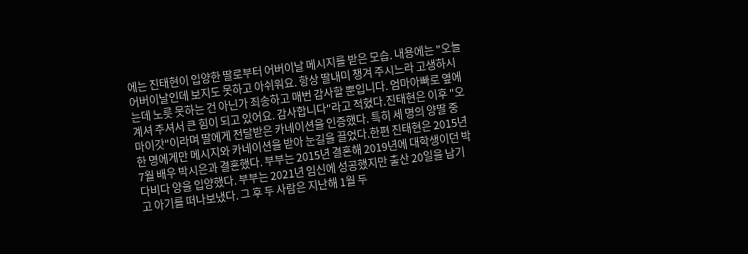에는 진태현이 입양한 딸로부터 어버이날 메시지를 받은 모습. 내용에는 "오늘 어버이날인데 보지도 못하고 아쉬워요. 항상 딸내미 챙겨 주시느라 고생하시는데 노릇 못하는 건 아닌가 죄송하고 매번 감사할 뿐입니다. 엄마아빠로 옆에 계셔 주셔서 큰 힘이 되고 있어요. 감사합니다"라고 적혔다.진태현은 이후 "오마이갓"이라며 딸에게 전달받은 카네이션을 인증했다. 특히 세 명의 양딸 중 한 명에게만 메시지와 카네이션을 받아 눈길을 끌었다.한편 진태현은 2015년 7월 배우 박시은과 결혼했다. 부부는 2015년 결혼해 2019년에 대학생이던 박다비다 양을 입양했다. 부부는 2021년 임신에 성공했지만 출산 20일을 남기고 아기를 떠나보냈다. 그 후 두 사람은 지난해 1월 두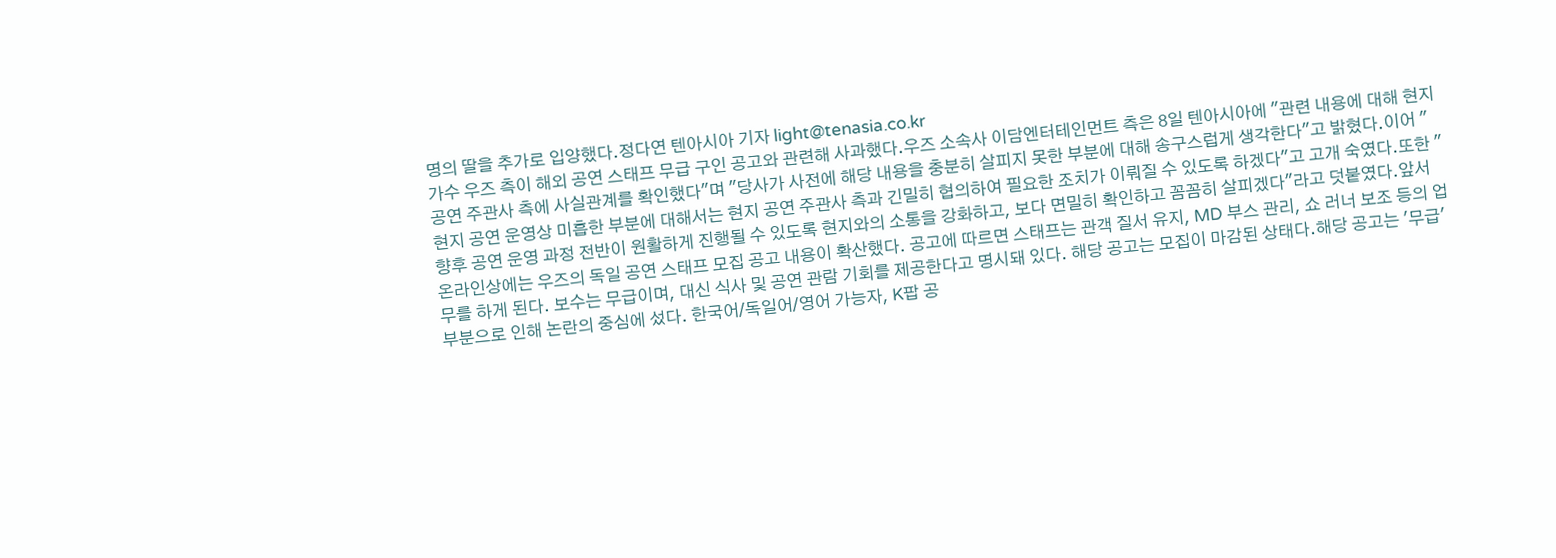명의 딸을 추가로 입양했다.정다연 텐아시아 기자 light@tenasia.co.kr
가수 우즈 측이 해외 공연 스태프 무급 구인 공고와 관련해 사과했다.우즈 소속사 이담엔터테인먼트 측은 8일 텐아시아에 "관련 내용에 대해 현지 공연 주관사 측에 사실관계를 확인했다"며 "당사가 사전에 해당 내용을 충분히 살피지 못한 부분에 대해 송구스럽게 생각한다"고 밝혔다.이어 "현지 공연 운영상 미흡한 부분에 대해서는 현지 공연 주관사 측과 긴밀히 협의하여 필요한 조치가 이뤄질 수 있도록 하겠다"고 고개 숙였다.또한 "향후 공연 운영 과정 전반이 원활하게 진행될 수 있도록 현지와의 소통을 강화하고, 보다 면밀히 확인하고 꼼꼼히 살피겠다"라고 덧붙였다.앞서 온라인상에는 우즈의 독일 공연 스태프 모집 공고 내용이 확산했다. 공고에 따르면 스태프는 관객 질서 유지, MD 부스 관리, 쇼 러너 보조 등의 업무를 하게 된다. 보수는 무급이며, 대신 식사 및 공연 관람 기회를 제공한다고 명시돼 있다. 해당 공고는 모집이 마감된 상태다.해당 공고는 '무급' 부분으로 인해 논란의 중심에 섰다. 한국어/독일어/영어 가능자, K팝 공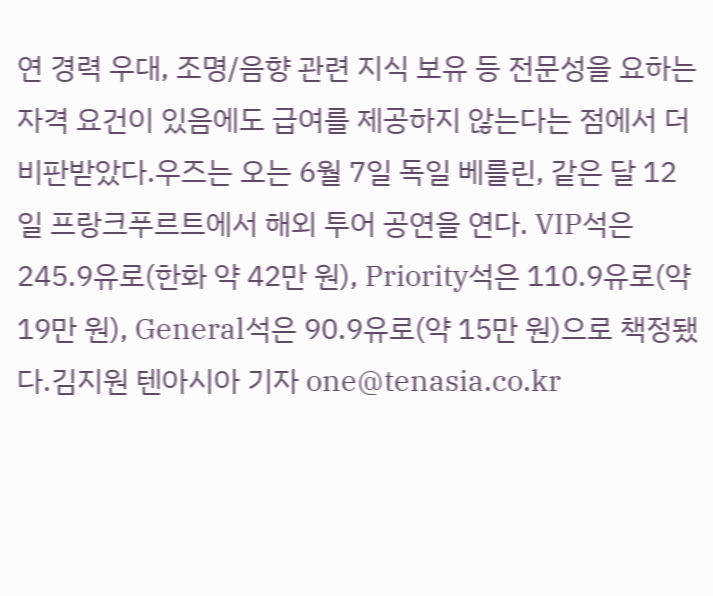연 경력 우대, 조명/음향 관련 지식 보유 등 전문성을 요하는 자격 요건이 있음에도 급여를 제공하지 않는다는 점에서 더 비판받았다.우즈는 오는 6월 7일 독일 베를린, 같은 달 12일 프랑크푸르트에서 해외 투어 공연을 연다. VIP석은 245.9유로(한화 약 42만 원), Priority석은 110.9유로(약 19만 원), General석은 90.9유로(약 15만 원)으로 책정됐다.김지원 텐아시아 기자 one@tenasia.co.kr